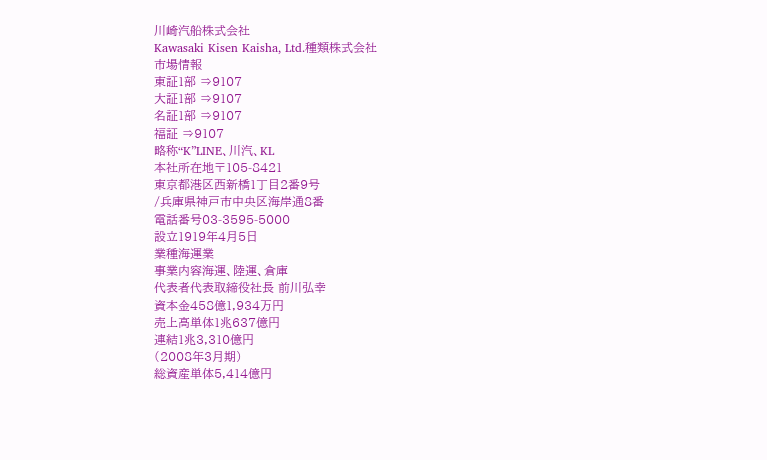川崎汽船株式会社
Kawasaki Kisen Kaisha, Ltd.種類株式会社
市場情報
東証1部 ⇒9107
大証1部 ⇒9107
名証1部 ⇒9107
福証 ⇒9107
略称“K”LINE、川汽、KL
本社所在地〒105-8421
東京都港区西新橋1丁目2番9号
/兵庫県神戸市中央区海岸通8番
電話番号03-3595-5000
設立1919年4月5日
業種海運業
事業内容海運、陸運、倉庫
代表者代表取締役社長 前川弘幸
資本金458億1,934万円
売上高単体1兆637億円
連結1兆3,310億円
(2008年3月期)
総資産単体5,414億円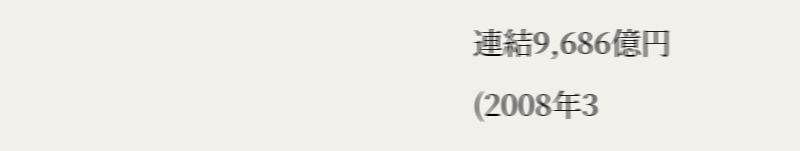連結9,686億円
(2008年3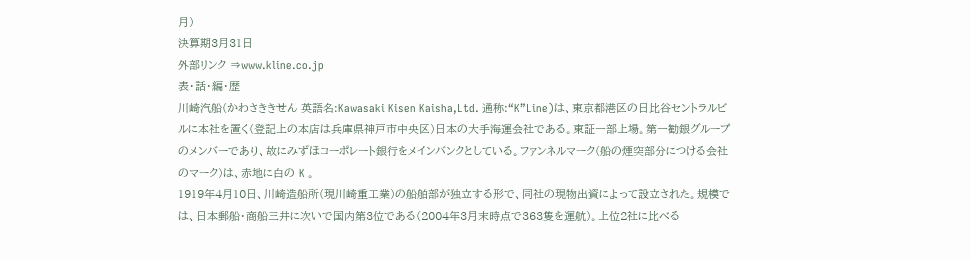月)
決算期3月31日
外部リンク ⇒www.kline.co.jp
表・話・編・歴
川崎汽船(かわさききせん 英語名:Kawasaki Kisen Kaisha,Ltd. 通称:“K”Line)は、東京都港区の日比谷セントラルビルに本社を置く(登記上の本店は兵庫県神戸市中央区)日本の大手海運会社である。東証一部上場。第一勧銀グループのメンバーであり、故にみずほコーポレート銀行をメインバンクとしている。ファンネルマーク(船の煙突部分につける会社のマーク)は、赤地に白の K 。
1919年4月10日、川崎造船所(現川崎重工業)の船舶部が独立する形で、同社の現物出資によって設立された。規模では、日本郵船・商船三井に次いで国内第3位である(2004年3月末時点で363隻を運航)。上位2社に比べる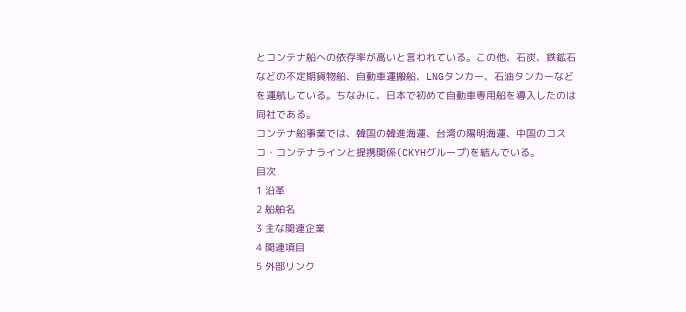とコンテナ船への依存率が高いと言われている。この他、石炭、鉄鉱石などの不定期貨物船、自動車運搬船、LNGタンカー、石油タンカーなどを運航している。ちなみに、日本で初めて自動車専用船を導入したのは同社である。
コンテナ船事業では、韓国の韓進海運、台湾の陽明海運、中国のコスコ・コンテナラインと提携関係(CKYHグループ)を結んでいる。
目次
1 沿革
2 船舶名
3 主な関連企業
4 関連項目
5 外部リンク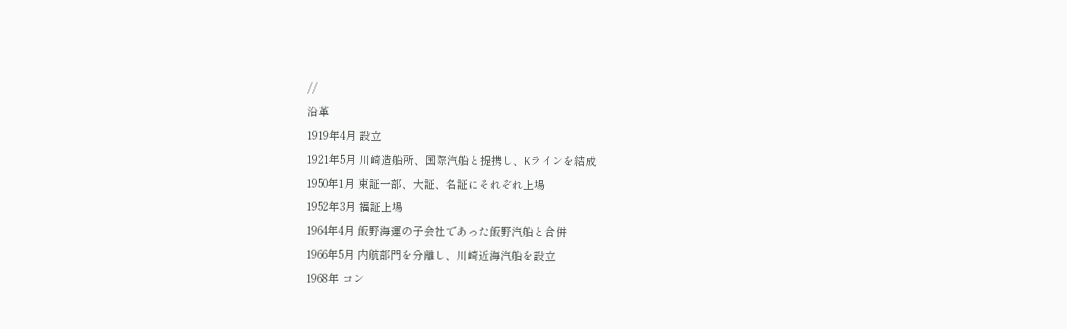//
沿革
1919年4月 設立
1921年5月 川崎造船所、国際汽船と提携し、Kラインを結成
1950年1月 東証一部、大証、名証にそれぞれ上場
1952年3月 福証上場
1964年4月 飯野海運の子会社であった飯野汽船と合併
1966年5月 内航部門を分離し、川崎近海汽船を設立
1968年 コン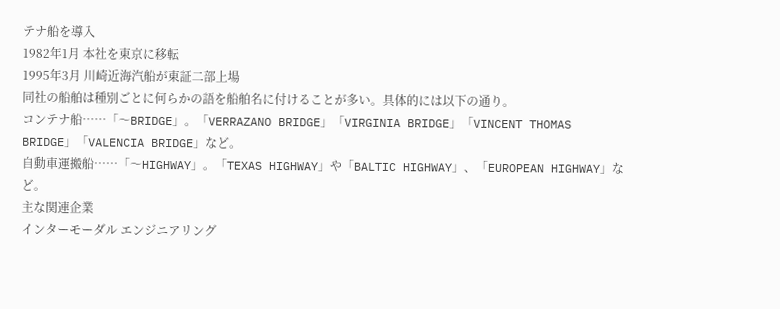テナ船を導入
1982年1月 本社を東京に移転
1995年3月 川崎近海汽船が東証二部上場
同社の船舶は種別ごとに何らかの語を船舶名に付けることが多い。具体的には以下の通り。
コンテナ船……「〜BRIDGE」。「VERRAZANO BRIDGE」「VIRGINIA BRIDGE」「VINCENT THOMAS BRIDGE」「VALENCIA BRIDGE」など。
自動車運搬船……「〜HIGHWAY」。「TEXAS HIGHWAY」や「BALTIC HIGHWAY」、「EUROPEAN HIGHWAY」など。
主な関連企業
インターモーダル エンジニアリング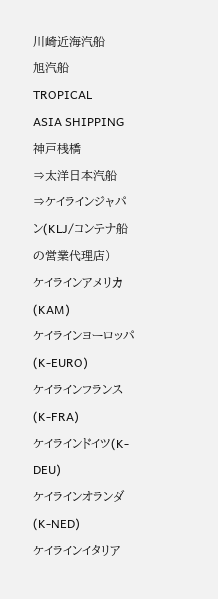川崎近海汽船
旭汽船
TROPICAL
ASIA SHIPPING
神戸桟橋
⇒太洋日本汽船
⇒ケイラインジャパン(KLJ/コンテナ船の営業代理店)
ケイラインアメリカ(KAM)
ケイラインヨーロッパ(K-EURO)
ケイラインフランス(K-FRA)
ケイラインドイツ(K-DEU)
ケイラインオランダ(K-NED)
ケイラインイタリア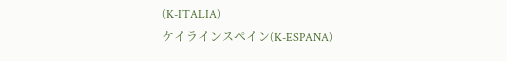(K-ITALIA)
ケイラインスペイン(K-ESPANA)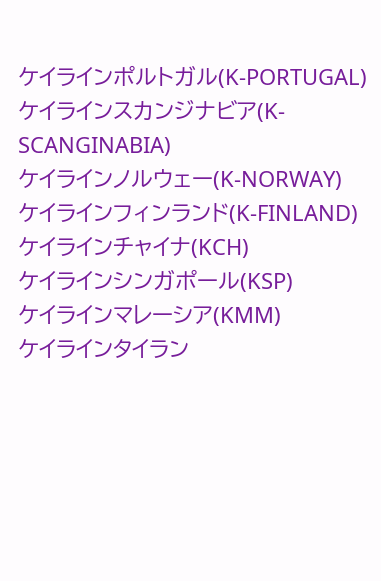ケイラインポルトガル(K-PORTUGAL)
ケイラインスカンジナビア(K-SCANGINABIA)
ケイラインノルウェー(K-NORWAY)
ケイラインフィンランド(K-FINLAND)
ケイラインチャイナ(KCH)
ケイラインシンガポール(KSP)
ケイラインマレーシア(KMM)
ケイラインタイラン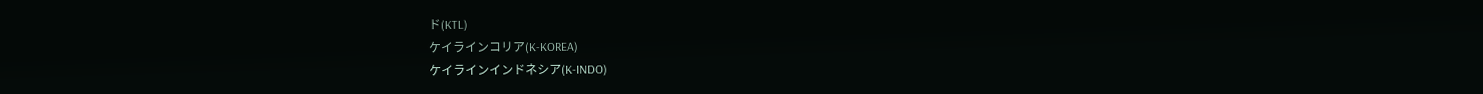ド(KTL)
ケイラインコリア(K-KOREA)
ケイラインインドネシア(K-INDO)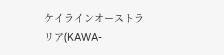ケイラインオーストラリア(KAWA-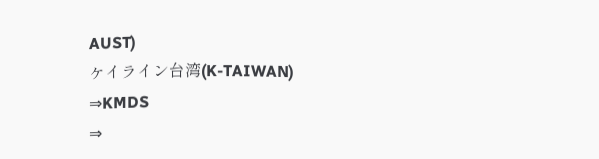AUST)
ケイライン台湾(K-TAIWAN)
⇒KMDS
⇒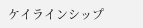ケイラインシップ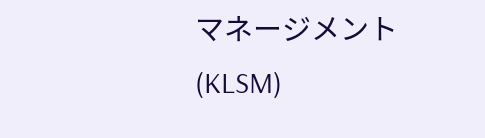マネージメント(KLSM)